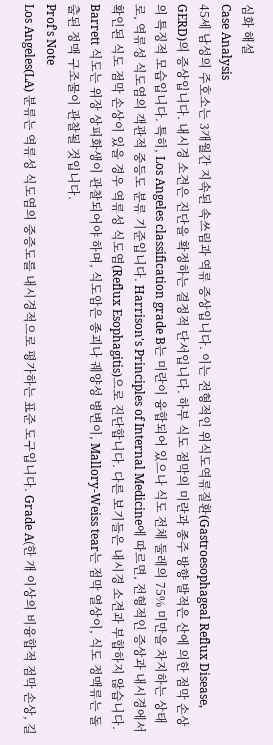심화 해설
Case Analysis
45세 남성의 주호소는 3개월간 지속된 속쓰림과 역류 증상입니다. 이는 전형적인 위식도역류질환(Gastroesophageal Reflux Disease, GERD)의 증상입니다. 내시경 소견은 진단을 확정하는 결정적 단서입니다. 하부 식도 점막의 미란과 종주 방향 발적은 산에 의한 점막 손상의 특징적 모습입니다. 특히, Los Angeles classification grade B는 미란이 융합되어 있으나 식도 전체 둘레의 75% 미만을 차지하는 상태로, 역류성 식도염의 객관적 중등도 분류 기준입니다. Harrison's Principles of Internal Medicine에 따르면, 전형적인 증상과 내시경에서 확인된 식도 점막 손상이 있을 경우 역류성 식도염(Reflux Esophagitis)으로 진단합니다. 다른 보기들은 내시경 소견과 부합하지 않습니다. Barrett 식도는 위장 상피화생이 관찰되어야 하며, 식도암은 종괴나 궤양성 병변이, Mallory-Weiss tear는 점막 열상이, 식도 정맥류는 돌출된 정맥 구조물이 관찰될 것입니다.
Prof's Note
Los Angeles(LA) 분류는 역류성 식도염의 중증도를 내시경적으로 평가하는 표준 도구입니다. Grade A(한 개 이상의 비융합적 점막 손상, 길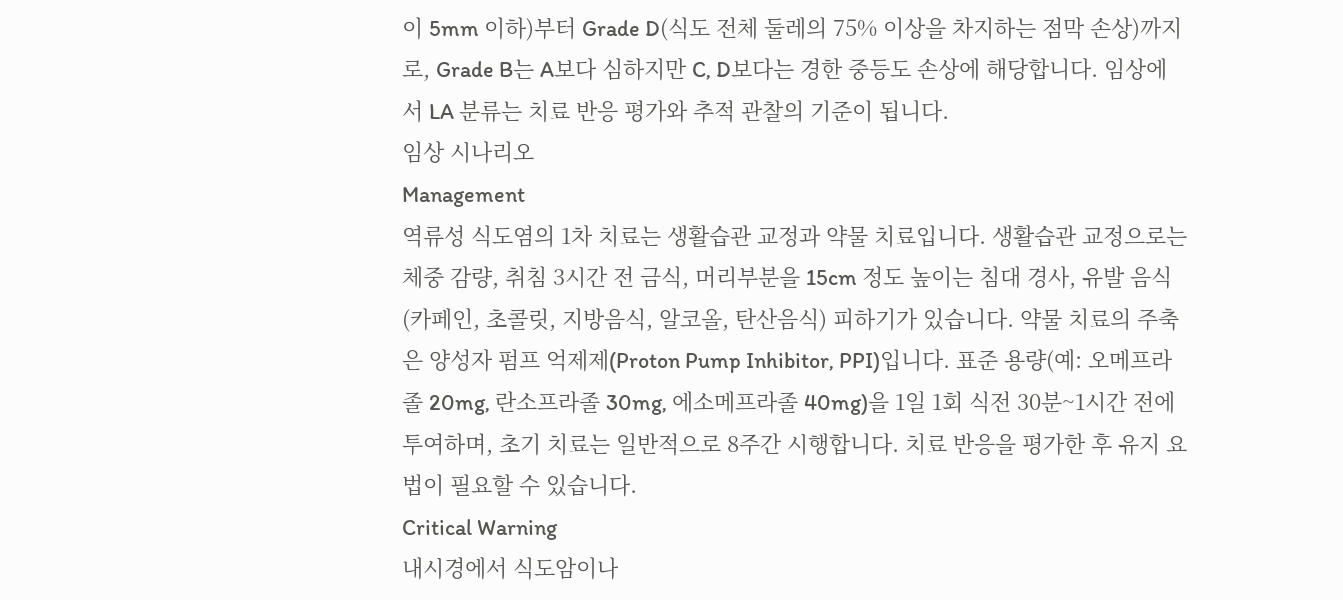이 5mm 이하)부터 Grade D(식도 전체 둘레의 75% 이상을 차지하는 점막 손상)까지로, Grade B는 A보다 심하지만 C, D보다는 경한 중등도 손상에 해당합니다. 임상에서 LA 분류는 치료 반응 평가와 추적 관찰의 기준이 됩니다.
임상 시나리오
Management
역류성 식도염의 1차 치료는 생활습관 교정과 약물 치료입니다. 생활습관 교정으로는 체중 감량, 취침 3시간 전 금식, 머리부분을 15cm 정도 높이는 침대 경사, 유발 음식(카페인, 초콜릿, 지방음식, 알코올, 탄산음식) 피하기가 있습니다. 약물 치료의 주축은 양성자 펌프 억제제(Proton Pump Inhibitor, PPI)입니다. 표준 용량(예: 오메프라졸 20mg, 란소프라졸 30mg, 에소메프라졸 40mg)을 1일 1회 식전 30분~1시간 전에 투여하며, 초기 치료는 일반적으로 8주간 시행합니다. 치료 반응을 평가한 후 유지 요법이 필요할 수 있습니다.
Critical Warning
내시경에서 식도암이나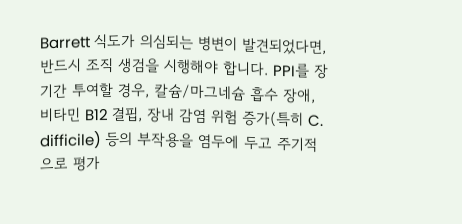Barrett 식도가 의심되는 병변이 발견되었다면, 반드시 조직 생검을 시행해야 합니다. PPI를 장기간 투여할 경우, 칼슘/마그네슘 흡수 장애, 비타민 B12 결핍, 장내 감염 위험 증가(특히 C. difficile) 등의 부작용을 염두에 두고 주기적으로 평가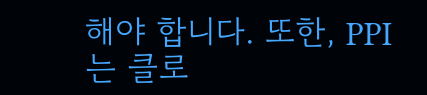해야 합니다. 또한, PPI는 클로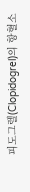피도그렐(Clopidogrel)의 항혈소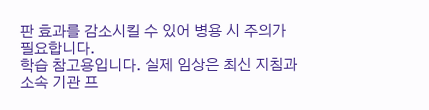판 효과를 감소시킬 수 있어 병용 시 주의가 필요합니다.
학습 참고용입니다. 실제 임상은 최신 지침과 소속 기관 프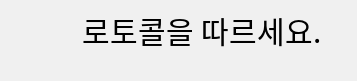로토콜을 따르세요.